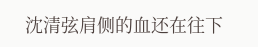沈清弦肩侧的血还在往下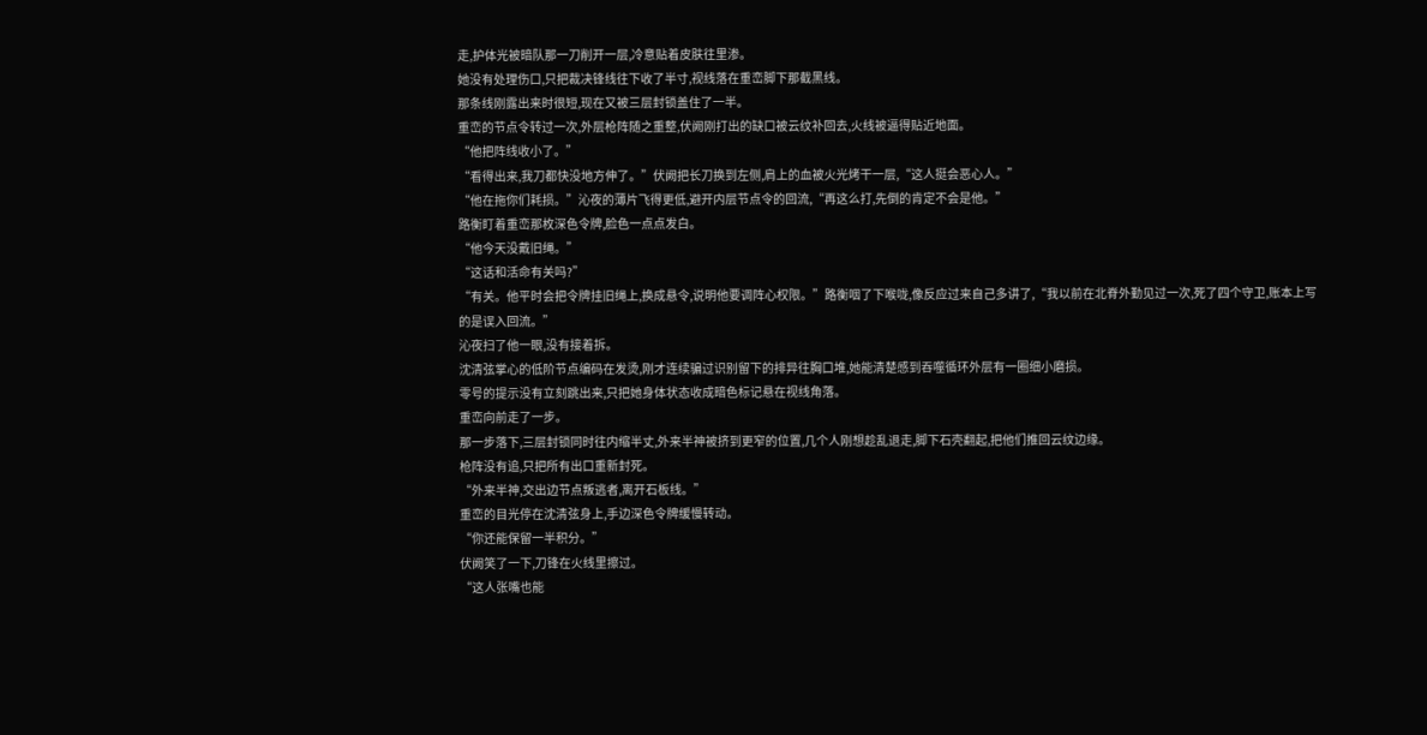走,护体光被暗队那一刀削开一层,冷意贴着皮肤往里渗。
她没有处理伤口,只把裁决锋线往下收了半寸,视线落在重峦脚下那截黑线。
那条线刚露出来时很短,现在又被三层封锁盖住了一半。
重峦的节点令转过一次,外层枪阵随之重整,伏阙刚打出的缺口被云纹补回去,火线被逼得贴近地面。
“他把阵线收小了。”
“看得出来,我刀都快没地方伸了。”伏阙把长刀换到左侧,肩上的血被火光烤干一层,“这人挺会恶心人。”
“他在拖你们耗损。”沁夜的薄片飞得更低,避开内层节点令的回流,“再这么打,先倒的肯定不会是他。”
路衡盯着重峦那枚深色令牌,脸色一点点发白。
“他今天没戴旧绳。”
“这话和活命有关吗?”
“有关。他平时会把令牌挂旧绳上,换成悬令,说明他要调阵心权限。”路衡咽了下喉咙,像反应过来自己多讲了,“我以前在北脊外勤见过一次,死了四个守卫,账本上写的是误入回流。”
沁夜扫了他一眼,没有接着拆。
沈清弦掌心的低阶节点编码在发烫,刚才连续骗过识别留下的排异往胸口堆,她能清楚感到吞噬循环外层有一圈细小磨损。
零号的提示没有立刻跳出来,只把她身体状态收成暗色标记悬在视线角落。
重峦向前走了一步。
那一步落下,三层封锁同时往内缩半丈,外来半神被挤到更窄的位置,几个人刚想趁乱退走,脚下石壳翻起,把他们推回云纹边缘。
枪阵没有追,只把所有出口重新封死。
“外来半神,交出边节点叛逃者,离开石板线。”
重峦的目光停在沈清弦身上,手边深色令牌缓慢转动。
“你还能保留一半积分。”
伏阙笑了一下,刀锋在火线里擦过。
“这人张嘴也能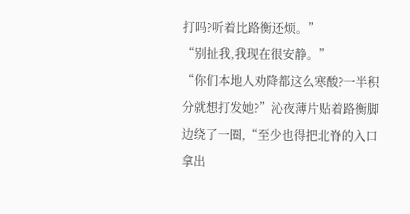打吗?听着比路衡还烦。”
“别扯我,我现在很安静。”
“你们本地人劝降都这么寒酸?一半积分就想打发她?”沁夜薄片贴着路衡脚边绕了一圈,“至少也得把北脊的入口拿出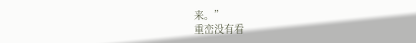来。”
重峦没有看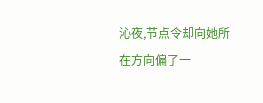沁夜,节点令却向她所在方向偏了一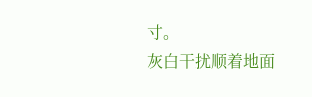寸。
灰白干扰顺着地面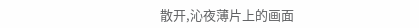散开,沁夜薄片上的画面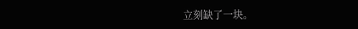立刻缺了一块。